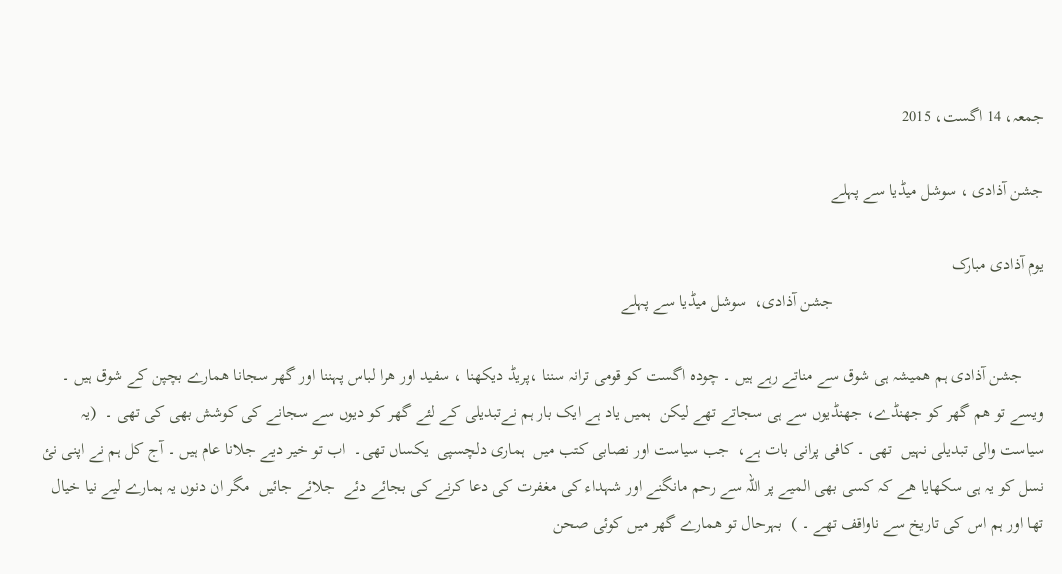جمعہ، 14 اگست، 2015

جشن آذادی ، سوشل میڈیا سے پہلے

یوم آذادی مبارک
                                                 جشن آذادی،  سوشل میڈیا سے پہلے

     جشن آذادی ہم ھمیشہ ہی شوق سے مناتے رہے ہیں ۔ چودہ اگست کو قومی ترانہ سننا ،پریڈ دیکھنا ، سفید اور ھرا لباس پہننا اور گھر سجانا ھمارے بچپن کے شوق ہیں ۔ ویسے تو ھم گھر کو جھنڈے، جھنڈیوں سے ہی سجاتے تھے لیکن  ہمیں یاد ہے ایک بار ہم نےتبدیلی کے لئے گھر کو دیوں سے سجانے کی کوشش بھی کی تھی ۔  (یہ سیاست والی تبدیلی نہیں  تھی ۔ کافی پرانی بات ہے،  جب سیاست اور نصابی کتب میں  ہماری دلچسپی  یکساں تھی۔  اب تو خیر دیے جلانا عام ہیں ۔ آج کل ہم نے اپنی نئ نسل کو یہ ہی سکھایا ھے کہ کسی بھی المیے پر اللہ سے رحم مانگنے اور شہداء کی مغفرت کی دعا کرنے کی بجائے دئے  جلائے جائیں  مگر ان دنوں یہ ہمارے لیے نیا خیال تھا اور ہم اس کی تاریخ سے ناواقف تھے ۔ )  بہرحال تو ھمارے گھر میں کوئی صحن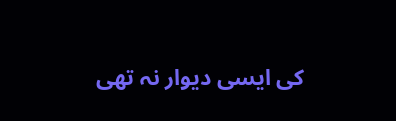کی ایسی دیوار نہ تھی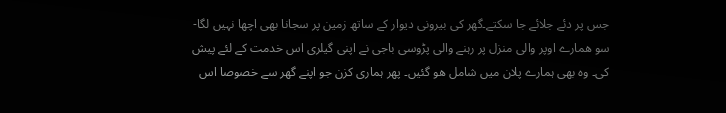جس پر دئے جلائے جا سکتے۔گھر کی بیرونی دیوار کے ساتھ زمین پر سجانا بھی اچھا نہیں لگا- سو ھمارے اوپر والی منزل پر رہنے والی پڑوسی باجی نے اپنی گیلری اس خدمت کے لئے پیش کی۔ وہ بھی ہمارے پلان میں شامل ھو گئیں۔ پھر ہماری کزن جو اپنے گھر سے خصوصا اس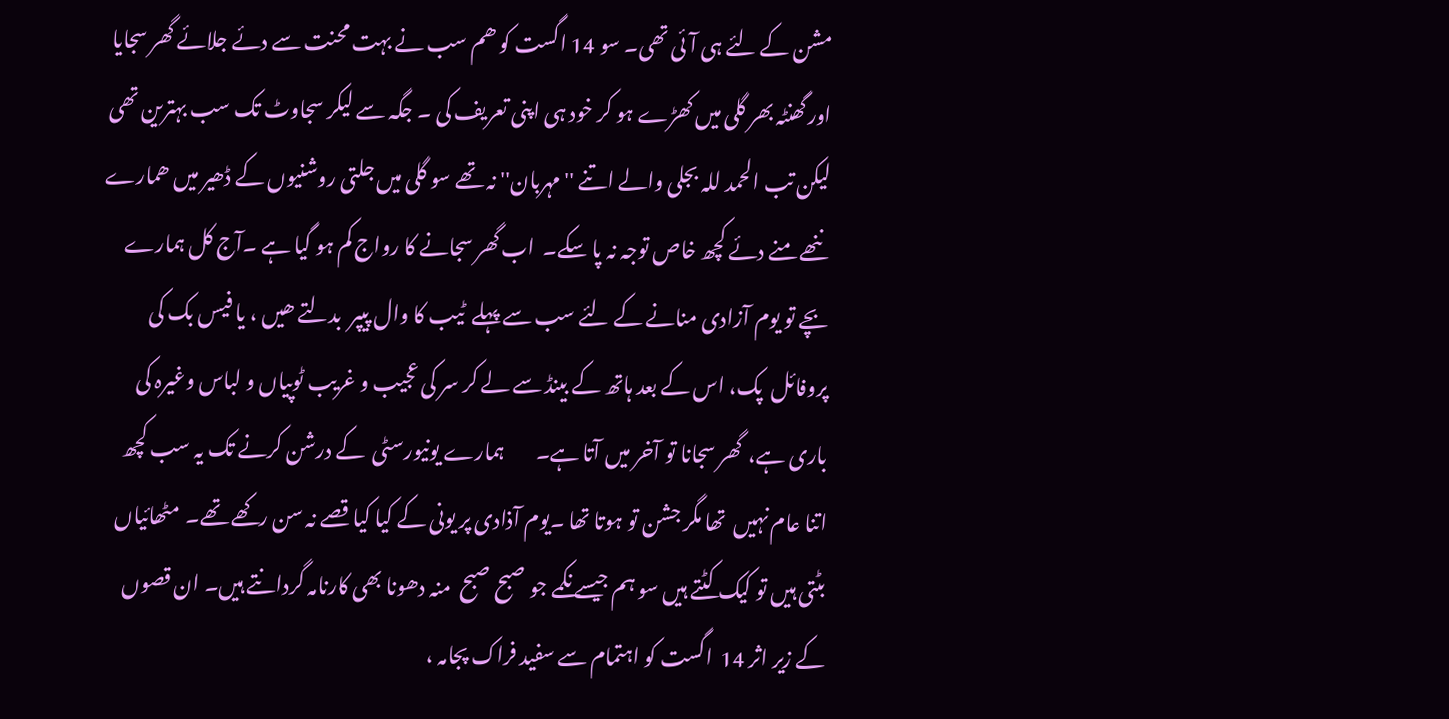مشن کے لئے ہی آئی تھی۔ سو 14 اگست کو ھم سب نے بہت محنت سے دئے جلائے گھر سجایا اور گھنٹہ بھر گلی میں کھڑے ہو کر خود ہی اپنی تعریف کی ۔ جگہ سے لیکر سجاوٹ تک سب بہترین تھی لیکن تب الحمد للہ بجلی والے اتنے ''مہربان'' نہ تھے سو گلی میں جلتی روشنیوں کے ڈھیر میں ھمارے ننھے منے دئے کچھ خاص توجہ نہ پا سکے۔  اب گھر سجانے کا رواج کم ہو گیا ہے ۔آج کل ہمارے بچے تو یوم آزادی منانے کے لئے سب سے پہلے  ٹیب کا وال پیپر  بدلتے ھیں ، یا فیس بک کی پروفائل  پک، اس کے بعد ہاتھ کے بینڈ سے لے کر سر کی عجیب و غریب ٹوپیاں و لباس وغیرہ کی باری ہے،  گھر سجانا تو آخر میں آتا ہے۔        ہمارے یونیورسٹی  کے درشن کرنے تک یہ سب کچھ اتنا عام نہیں  تھا مگر جشن تو ہوتا تھا ۔یوم آذادی پر یونی کے کیا کیا قصے نہ سن رکھے تھے۔  مٹھائیاں بٹتی ہیں تو کیک کٹتے ہیں سو ہم جیسے نکمے جو صبح صبح  منہ دھونا بھی کارنامہ گردانتے ہیں۔ ان قصوں کے زیر اثر 14  اگست کو اہتمام سے سفید فراک پجامہ ،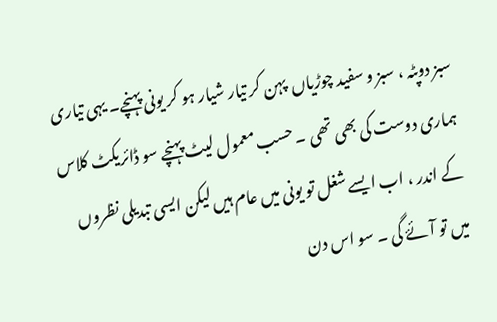سبز دوپٹہ ، سبز و سفید چوڑیاں  پہن کر تیار شیار ہو کر یونی پہنچے۔ یہی تیاری ہماری دوست کی بھی تھی ۔ حسب معمول لیٹ پہنچے سو ڈائریکٹ کلاس کے اندر ، اب ایسے شغل تو یونی میں عام ہیں لیکن ایسی تبدیلی نظروں میں تو آئۓ گی ۔ سو اس دن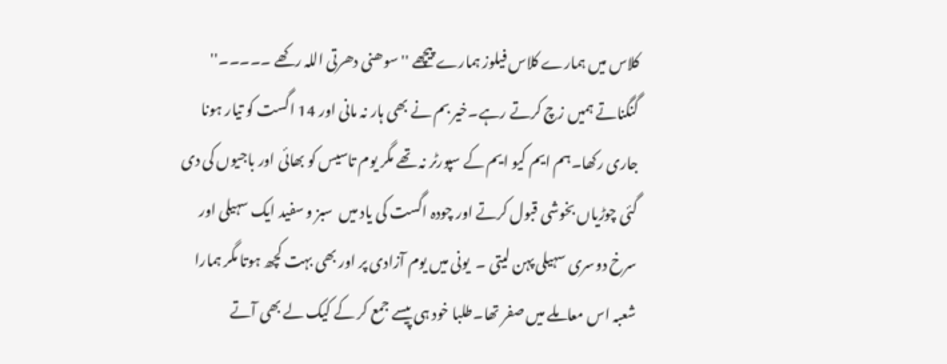کلاس میں ہمارے کلاس فیلوز ہمارے پیچھے '' سوھنی دھرتی اللہ رکھے ۔۔۔۔۔'' گنگناتے ہمیں زچ کرتے رہے۔خیر بم نے بھی ہار نہ مانی اور 14 اگست کو تیار ہونا جاری رکھا۔ہم ایم کیو ایم کے سپورٹر نہ تھے مگر یوم تاسیس کو بھائی اور باجیوں کی دی گئی چوڑیاں بخوشی قبول کرتے اور چودہ اگست کی یاد میں  سبز و سفید ایک سہیلی اور سرخ دوسری سہیلی پہن لیتی ۔  یونی میں یوم آزادی پر اور بھی بہت کچھ ہوتا مگر ہمارا شعبہ اس معاملے میں صفر تھا۔طلبا خود ہی پیسے جمع کر کے کیک لے بھی آتے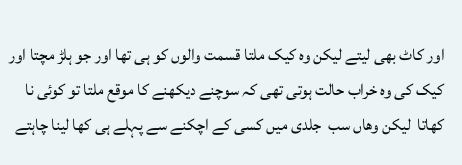اور کاٹ بھی لیتے لیکن وہ کیک ملتا قسمت والوں کو ہی تھا اور جو ہلڑ مچتا اور کیک کی وہ خراب حالت ہوتی تھی کہ سوچنے دیکھنے کا موقع ملتا تو کوئی نا کھاتا  لیکن وھاں سب  جلدی میں کسی کے اچکنے سے پہلے ہی کھا لینا چاہتے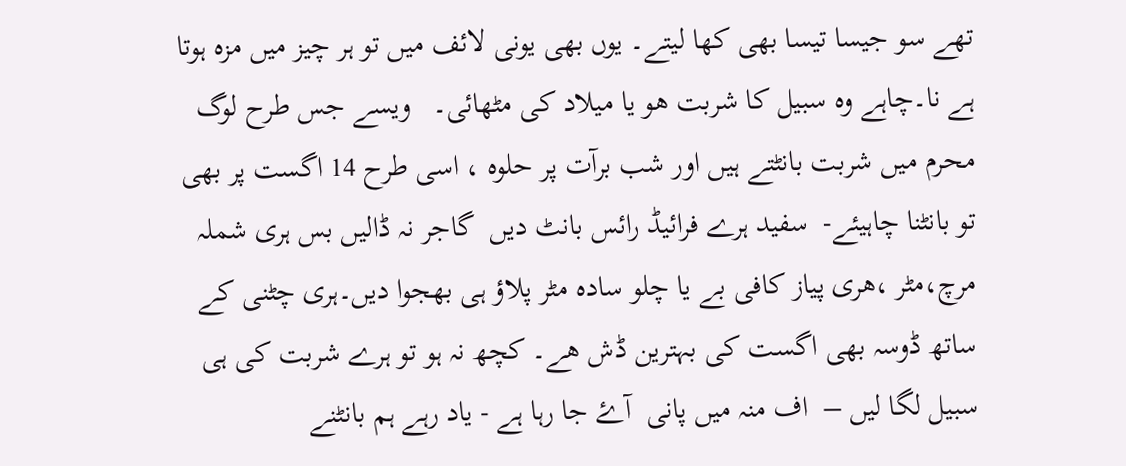تھے سو جیسا تیسا بھی کھا لیتے۔ یوں بھی یونی لائف میں تو ہر چیز میں مزہ ہوتا ہے نا۔چاہے وہ سبیل کا شربت ھو یا میلاد کی مٹھائی۔   ویسے جس طرح لوگ  محرم میں شربت بانٹتے ہیں اور شب برآت پر حلوہ ، اسی طرح 14 اگست پر بھی تو بانٹنا چاہیئے-  سفید ہرے فرائیڈ رائس بانٹ دیں  گاجر نہ ڈالیں بس ہری شملہ مرچ،مٹر ،ھری پیاز کافی بے یا چلو سادہ مٹر پلاؤ ہی بھجوا دیں۔ہری چٹنی کے ساتھ ڈوسہ بھی اگست کی بہترین ڈش ھے۔ کچھ نہ ہو تو ہرے شربت کی ہی سبیل لگا لیں –  اف منہ میں پانی  آۓ جا رہا ہے - یاد رہے ہم بانٹنے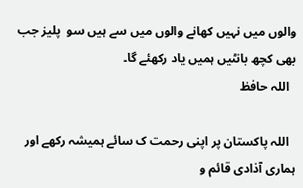والوں میں نہیں کھانے والوں میں سے ہیں سو  پلیز جب بھی کچھ بانٹیں ہمیں یاد رکھئے گا۔
  اللہ حافظ

  اللہ پاکستان پر اپنی رحمت ک سائے ہمیشہ رکھے اور ہماری آذادی قائم و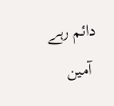دائم رہے
 آمین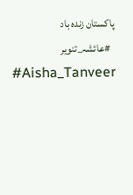پاکستان زندہ باد
  #عائشہ_تنویر
 #Aisha_Tanveer